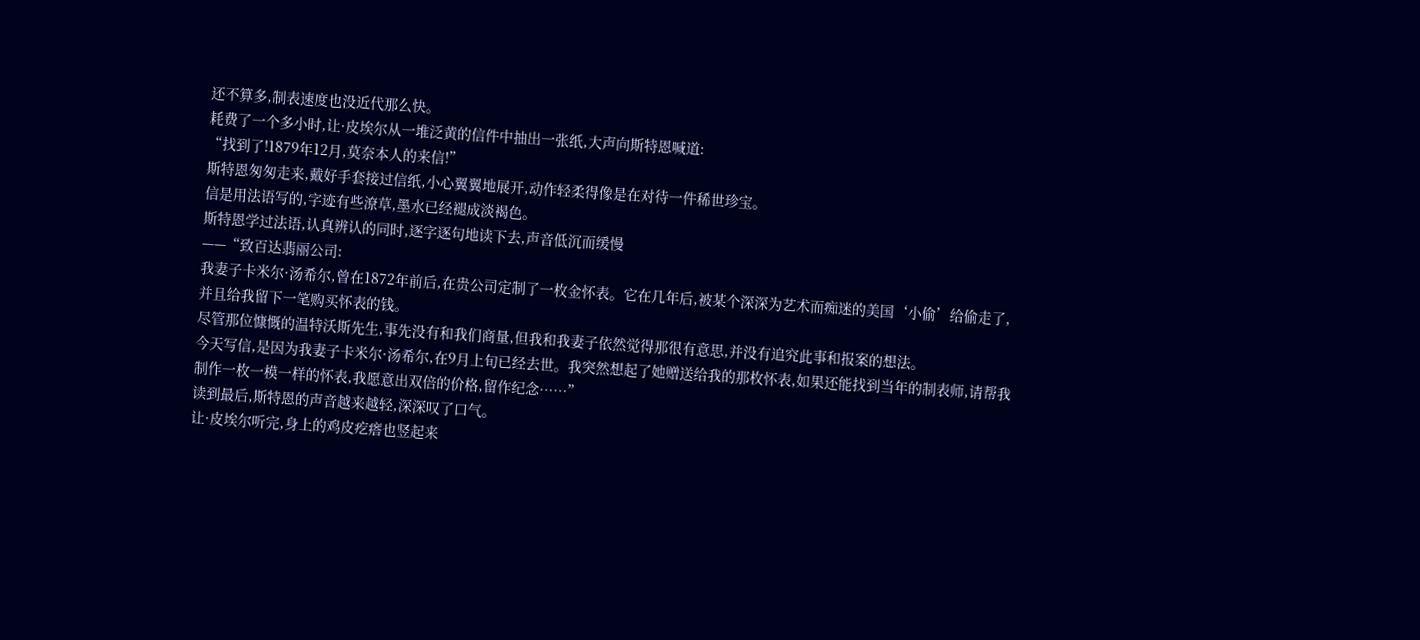还不算多,制表速度也没近代那么快。
耗费了一个多小时,让·皮埃尔从一堆泛黄的信件中抽出一张纸,大声向斯特恩喊道:
“找到了!1879年12月,莫奈本人的来信!”
斯特恩匆匆走来,戴好手套接过信纸,小心翼翼地展开,动作轻柔得像是在对待一件稀世珍宝。
信是用法语写的,字迹有些潦草,墨水已经褪成淡褐色。
斯特恩学过法语,认真辨认的同时,逐字逐句地读下去,声音低沉而缓慢
——“致百达翡丽公司:
我妻子卡米尔·汤希尔,曾在1872年前后,在贵公司定制了一枚金怀表。它在几年后,被某个深深为艺术而痴迷的美国‘小偷’给偷走了,并且给我留下一笔购买怀表的钱。
尽管那位慷慨的温特沃斯先生,事先没有和我们商量,但我和我妻子依然觉得那很有意思,并没有追究此事和报案的想法。
今天写信,是因为我妻子卡米尔·汤希尔,在9月上旬已经去世。我突然想起了她赠送给我的那枚怀表,如果还能找到当年的制表师,请帮我制作一枚一模一样的怀表,我愿意出双倍的价格,留作纪念……”
读到最后,斯特恩的声音越来越轻,深深叹了口气。
让·皮埃尔听完,身上的鸡皮疙瘩也竖起来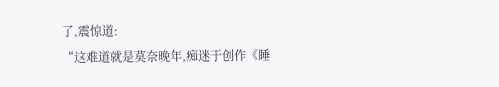了,震惊道:
“这难道就是莫奈晚年,痴迷于创作《睡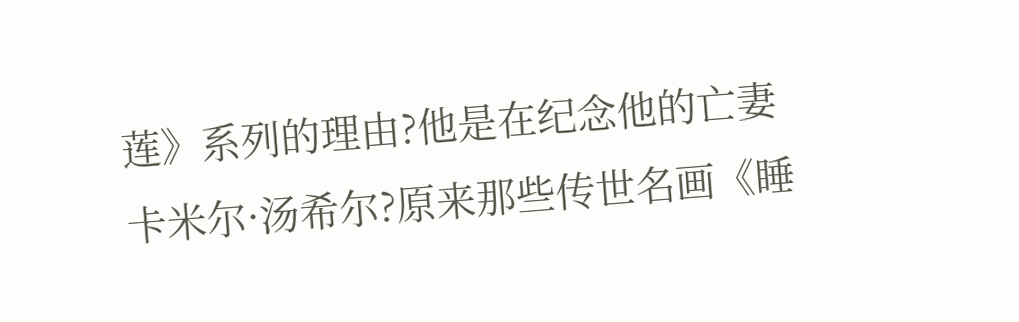莲》系列的理由?他是在纪念他的亡妻卡米尔·汤希尔?原来那些传世名画《睡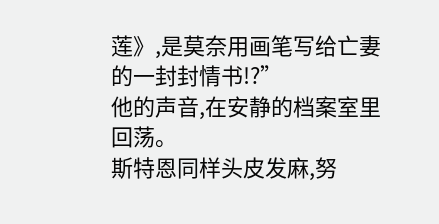莲》,是莫奈用画笔写给亡妻的一封封情书!?”
他的声音,在安静的档案室里回荡。
斯特恩同样头皮发麻,努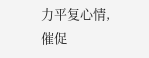力平复心情,催促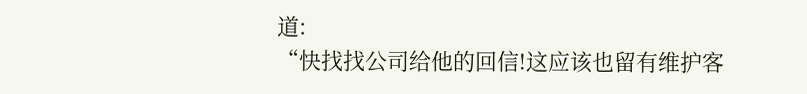道:
“快找找公司给他的回信!这应该也留有维护客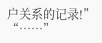户关系的记录!”
“……”